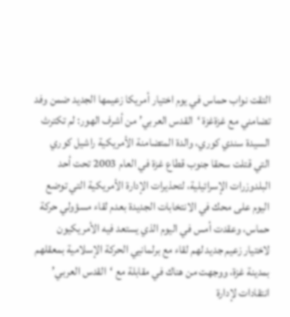التقت نواب حماس في يوم اختيار أمريكا زعيمها الجديد ضمن وفد تضامني مع غزةغزة ‘القدس العربي’ من أشرف الهور: لم تكترث السيدة سندي كوري، والدة المتضامنة الأمريكية راشيل كوري التي قتلت سحقا جنوب قطاع غزة في العام 2003 تحت أحد البلدوزرات الإسرائيلية، لتحذيرات الإدارة الأمريكية التي توضع اليوم على محك في الانتخابات الجديدة بعدم لقاء مسؤولي حركة حماس، وعقدت أمس في اليوم الذي يستعد فيه الأمريكيون لاختيار زعيم جديد لهم لقاء مع برلمانيي الحركة الإسلامية بمعقلهم بمدينة غزة، ووجهت من هناك في مقابلة مع ‘القدس العربي’ انتقادات لإدارة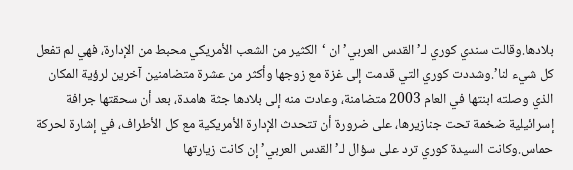بلادها.وقالت سندي كوري لـ’القدس العربي’ ان ‘الكثير من الشعب الأمريكي محبط من الإدارة، فهي لم تفعل كل شيء لنا’.وشددت كوري التي قدمت إلى غزة مع زوجها وأكثر من عشرة متضامنين آخرين لرؤية المكان الذي وصلته ابنتها في العام 2003 متضامنة، وعادت منه إلى بلادها جثة هامدة، بعد أن سحقتها جرافة إسرائيلية ضخمة تحت جنازيرها، على ضرورة أن تتحدث الإدارة الأمريكية مع كل الأطراف، في إشارة لحركة حماس.وكانت السيدة كوري ترد على سؤال لـ’القدس العربي’ إن كانت زيارتها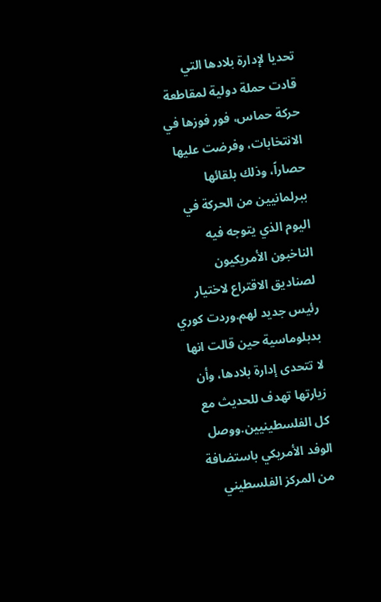تحديا لإدارة بلادها التي قادت حملة دولية لمقاطعة حركة حماس، فور فوزها في الانتخابات، وفرضت عليها حصاراً، وذلك بلقائها ببرلمانيين من الحركة في اليوم الذي يتوجه فيه الناخبون الأمريكيون لصناديق الاقتراع لاختيار رئيس جديد لهم.وردت كوري بدبلوماسية حين قالت انها لا تتحدى إدارة بلادها، وأن زيارتها تهدف للحديث مع كل الفلسطينيين.ووصل الوفد الأمريكي باستضافة من المركز الفلسطيني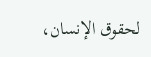لحقوق الإنسان،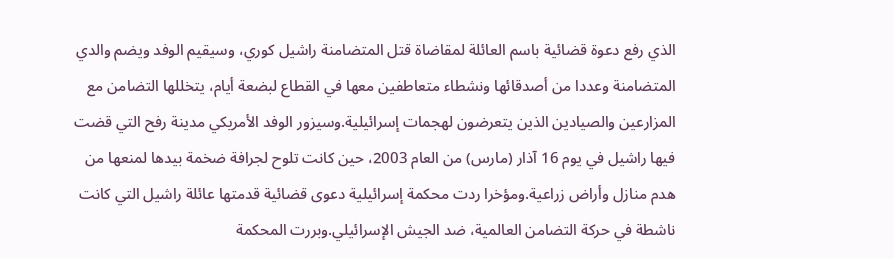الذي رفع دعوة قضائية باسم العائلة لمقاضاة قتل المتضامنة راشيل كوري، وسيقيم الوفد ويضم والدي المتضامنة وعددا من أصدقائها ونشطاء متعاطفين معها في القطاع لبضعة أيام، يتخللها التضامن مع المزارعين والصيادين الذين يتعرضون لهجمات إسرائيلية.وسيزور الوفد الأمريكي مدينة رفح التي قضت فيها راشيل في يوم 16 آذار (مارس) من العام 2003، حين كانت تلوح لجرافة ضخمة بيدها لمنعها من هدم منازل وأراض زراعية.ومؤخرا ردت محكمة إسرائيلية دعوى قضائية قدمتها عائلة راشيل التي كانت ناشطة في حركة التضامن العالمية، ضد الجيش الإسرائيلي.وبررت المحكمة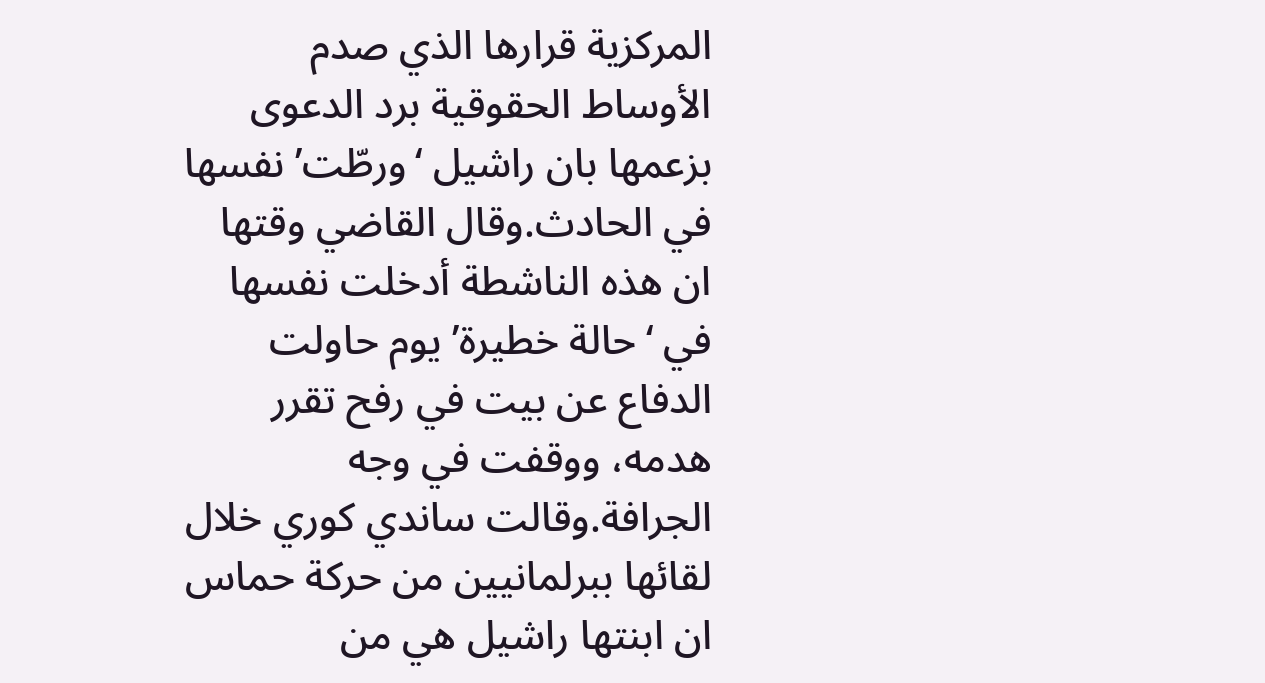المركزية قرارها الذي صدم الأوساط الحقوقية برد الدعوى بزعمها بان راشيل ‘ورطّت’ نفسها في الحادث.وقال القاضي وقتها ان هذه الناشطة أدخلت نفسها في ‘حالة خطيرة’ يوم حاولت الدفاع عن بيت في رفح تقرر هدمه، ووقفت في وجه الجرافة.وقالت ساندي كوري خلال لقائها ببرلمانيين من حركة حماس ان ابنتها راشيل هي من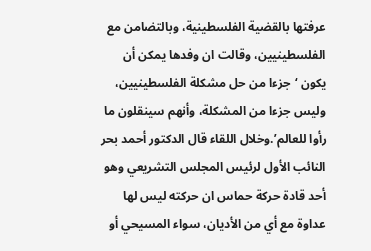عرفتها بالقضية الفلسطينية، وبالتضامن مع الفلسطينيين، وقالت ان وفدها يمكن أن يكون ‘جزءا من حل مشكلة الفلسطينيين، وليس جزءا من المشكلة، وأنهم سينقلون ما رأوا للعالم’.وخلال اللقاء قال الدكتور أحمد بحر النائب الأول لرئيس المجلس التشريعي وهو أحد قادة حركة حماس ان حركته ليس لها عداوة مع أي من الأديان، سواء المسيحي أو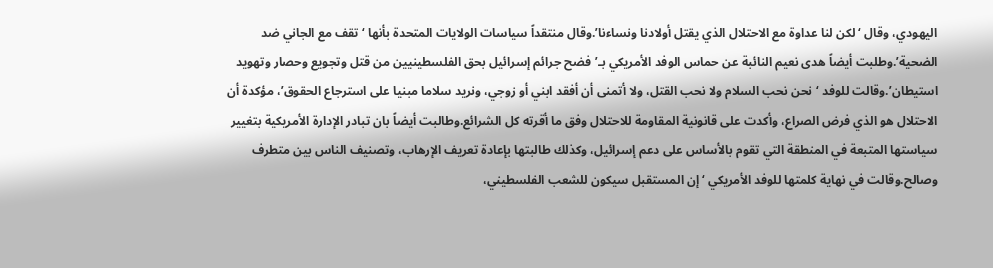اليهودي، وقال ‘لكن لنا عداوة مع الاحتلال الذي يقتل أولادنا ونساءنا’.وقال منتقداً سياسات الولايات المتحدة بأنها ‘ تقف مع الجاني ضد الضحية’.وطلبت أيضاً هدى نعيم النائبة عن حماس الوفد الأمريكي بـ’فضح جرائم إسرائيل بحق الفلسطينيين من قتل وتجويع وحصار وتهويد استيطان’.وقالت للوفد ‘نحن نحب السلام ولا نحب القتل، ولا أتمنى أن أفقد ابني أو زوجي، ونريد سلاما مبنيا على استرجاع الحقوق’، مؤكدة أن الاحتلال هو الذي فرض الصراع، وأكدت على قانونية المقاومة للاحتلال وفق ما أقرته كل الشرائع.وطالبت أيضاً بان تبادر الإدارة الأمريكية بتغيير سياستها المتبعة في المنطقة التي تقوم بالأساس على دعم إسرائيل، وكذلك طالبتها بإعادة تعريف الإرهاب، وتصنيف الناس بين متطرف وصالح.وقالت في نهاية كلمتها للوفد الأمريكي ‘إن المستقبل سيكون للشعب الفلسطيني،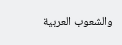والشعوب العربية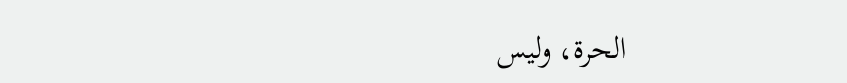الحرة، وليس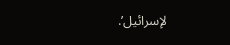لإسرائيل’.